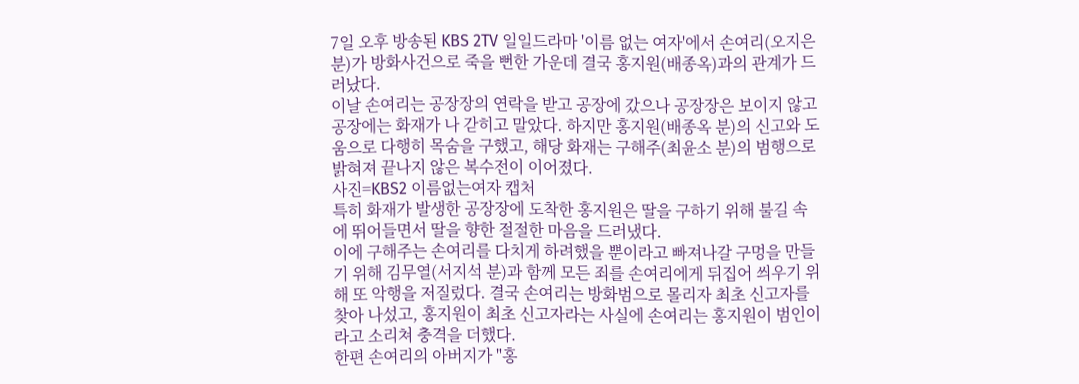7일 오후 방송된 KBS 2TV 일일드라마 '이름 없는 여자'에서 손여리(오지은 분)가 방화사건으로 죽을 뻔한 가운데 결국 홍지원(배종옥)과의 관계가 드러났다.
이날 손여리는 공장장의 연락을 받고 공장에 갔으나 공장장은 보이지 않고 공장에는 화재가 나 갇히고 말았다. 하지만 홍지원(배종옥 분)의 신고와 도움으로 다행히 목숨을 구했고, 해당 화재는 구해주(최윤소 분)의 범행으로 밝혀져 끝나지 않은 복수전이 이어졌다.
사진=KBS2 이름없는여자 캡처
특히 화재가 발생한 공장장에 도착한 홍지원은 딸을 구하기 위해 불길 속에 뛰어들면서 딸을 향한 절절한 마음을 드러냈다.
이에 구해주는 손여리를 다치게 하려했을 뿐이라고 빠져나갈 구멍을 만들기 위해 김무열(서지석 분)과 함께 모든 죄를 손여리에게 뒤집어 씌우기 위해 또 악행을 저질렀다. 결국 손여리는 방화범으로 몰리자 최초 신고자를 찾아 나섰고, 홍지원이 최초 신고자라는 사실에 손여리는 홍지원이 범인이라고 소리쳐 충격을 더했다.
한편 손여리의 아버지가 "홍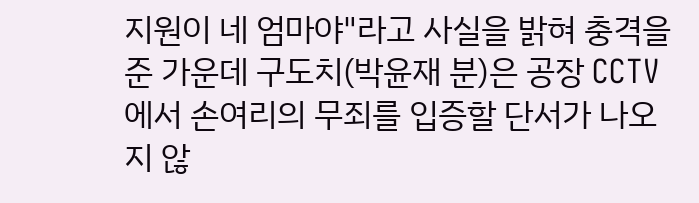지원이 네 엄마야"라고 사실을 밝혀 충격을 준 가운데 구도치(박윤재 분)은 공장 CCTV에서 손여리의 무죄를 입증할 단서가 나오지 않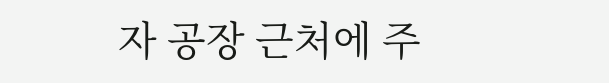자 공장 근처에 주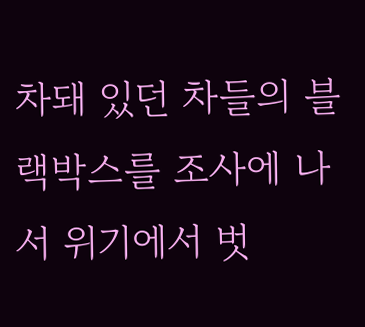차돼 있던 차들의 블랙박스를 조사에 나서 위기에서 벗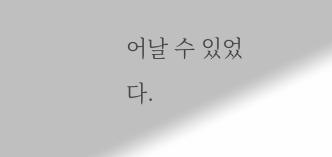어날 수 있었다.